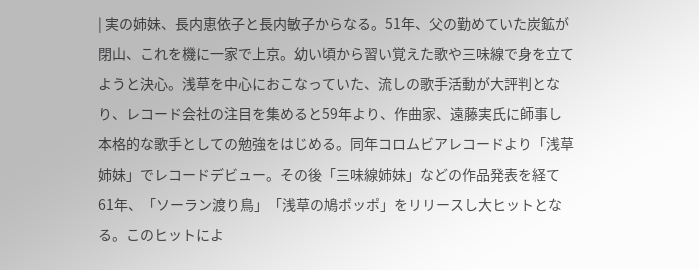| 実の姉妹、長内恵依子と長内敏子からなる。51年、父の勤めていた炭鉱が閉山、これを機に一家で上京。幼い頃から習い覚えた歌や三味線で身を立てようと決心。浅草を中心におこなっていた、流しの歌手活動が大評判となり、レコード会社の注目を集めると59年より、作曲家、遠藤実氏に師事し本格的な歌手としての勉強をはじめる。同年コロムビアレコードより「浅草姉妹」でレコードデビュー。その後「三味線姉妹」などの作品発表を経て61年、「ソーラン渡り鳥」「浅草の鳩ポッポ」をリリースし大ヒットとなる。このヒットによ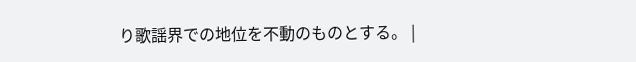り歌謡界での地位を不動のものとする。 |